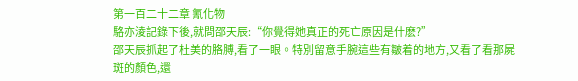第一百二十二章 氰化物
駱亦淩記錄下後,就問邵天辰:“你覺得她真正的死亡原因是什麽?”
邵天辰抓起了杜美的胳膊,看了一眼。特別留意手腕這些有皺着的地方,又看了看那屍斑的顏色,還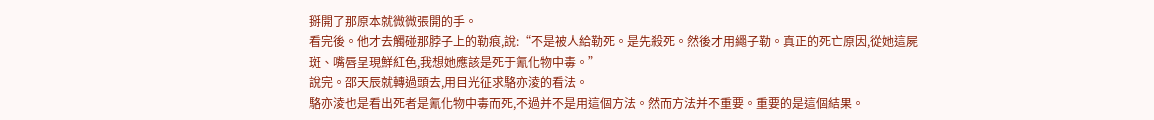掰開了那原本就微微張開的手。
看完後。他才去觸碰那脖子上的勒痕,說:“不是被人給勒死。是先殺死。然後才用繩子勒。真正的死亡原因,從她這屍斑、嘴唇呈現鮮紅色,我想她應該是死于氰化物中毒。”
說完。邵天辰就轉過頭去,用目光征求駱亦淩的看法。
駱亦淩也是看出死者是氰化物中毒而死,不過并不是用這個方法。然而方法并不重要。重要的是這個結果。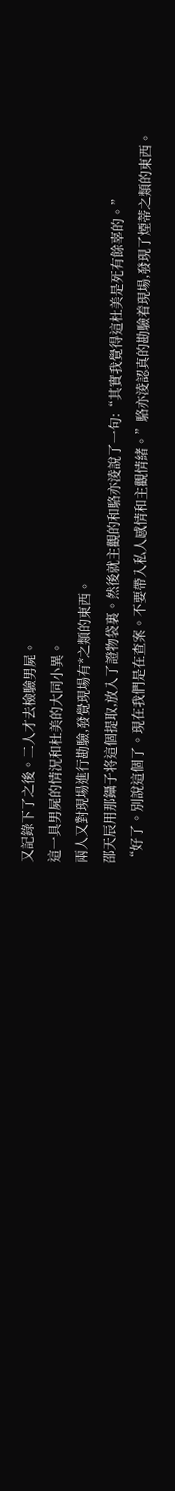又記錄下了之後。二人才去檢驗男屍。
這一具男屍的情況和杜美的大同小異。
兩人又對現場進行勘驗,發覺現場有*之類的東西。
邵天辰用那鑷子将這個提取,放入了證物袋裏。然後就主觀的和駱亦淩說了一句:“其實我覺得這杜美是死有餘辜的。”
“好了。別說這個了。現在我們是在查案。不要帶入私人感情和主觀情緒。”駱亦淩認真的勘驗着現場,發現了煙蒂之類的東西。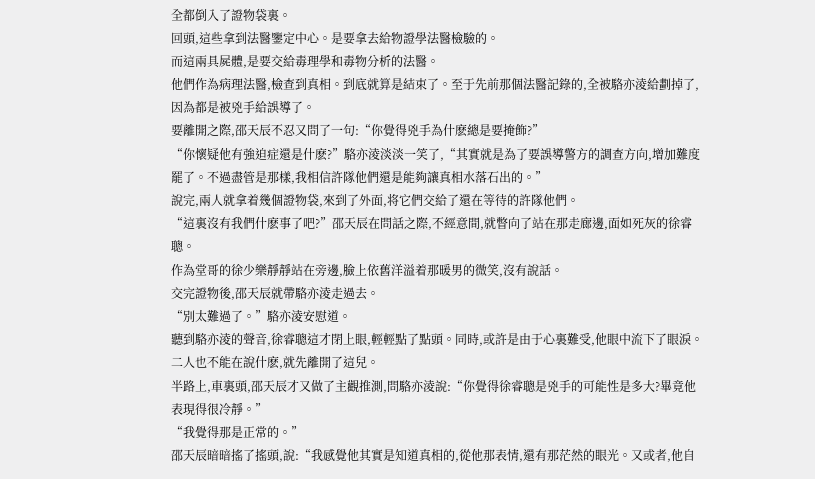全都倒入了證物袋裏。
回頭,這些拿到法醫鑒定中心。是要拿去給物證學法醫檢驗的。
而這兩具屍體,是要交給毒理學和毒物分析的法醫。
他們作為病理法醫,檢查到真相。到底就算是結束了。至于先前那個法醫記錄的,全被駱亦淩給劃掉了,因為都是被兇手給誤導了。
要離開之際,邵天辰不忍又問了一句:“你覺得兇手為什麽總是要掩飾?”
“你懷疑他有強迫症還是什麽?”駱亦淩淡淡一笑了,“其實就是為了要誤導警方的調查方向,增加難度罷了。不過盡管是那樣,我相信許隊他們還是能夠讓真相水落石出的。”
說完,兩人就拿着幾個證物袋,來到了外面,将它們交給了還在等待的許隊他們。
“這裏沒有我們什麽事了吧?”邵天辰在問話之際,不經意間,就瞥向了站在那走廊邊,面如死灰的徐睿聰。
作為堂哥的徐少樂靜靜站在旁邊,臉上依舊洋溢着那暖男的微笑,沒有說話。
交完證物後,邵天辰就帶駱亦淩走過去。
“別太難過了。”駱亦淩安慰道。
聽到駱亦淩的聲音,徐睿聰這才閉上眼,輕輕點了點頭。同時,或許是由于心裏難受,他眼中流下了眼淚。
二人也不能在說什麽,就先離開了這兒。
半路上,車裏頭,邵天辰才又做了主觀推測,問駱亦淩說:“你覺得徐睿聰是兇手的可能性是多大?畢竟他表現得很冷靜。”
“我覺得那是正常的。”
邵天辰暗暗搖了搖頭,說:“我感覺他其實是知道真相的,從他那表情,還有那茫然的眼光。又或者,他自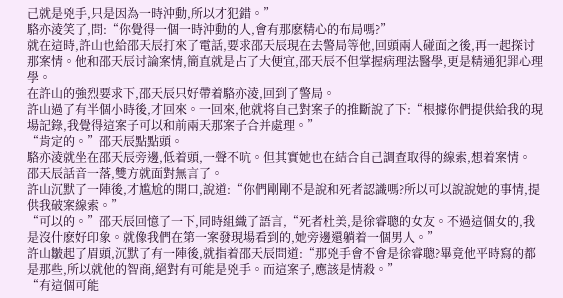己就是兇手,只是因為一時沖動,所以才犯錯。”
駱亦淩笑了,問:“你覺得一個一時沖動的人,會有那麽精心的布局嗎?”
就在這時,許山也給邵天辰打來了電話,要求邵天辰現在去警局等他,回頭兩人碰面之後,再一起探讨那案情。他和邵天辰讨論案情,簡直就是占了大便宜,邵天辰不但掌握病理法醫學,更是精通犯罪心理學。
在許山的強烈要求下,邵天辰只好帶着駱亦淩,回到了警局。
許山過了有半個小時後,才回來。一回來,他就将自己對案子的推斷說了下:“根據你們提供給我的現場記錄,我覺得這案子可以和前兩天那案子合并處理。”
“肯定的。”邵天辰點點頭。
駱亦淩就坐在邵天辰旁邊,低着頭,一聲不吭。但其實她也在結合自己調查取得的線索,想着案情。
邵天辰話音一落,雙方就面對無言了。
許山沉默了一陣後,才尴尬的開口,說道:“你們剛剛不是說和死者認識嗎?所以可以說說她的事情,提供我破案線索。”
“可以的。”邵天辰回憶了一下,同時組織了語言,“死者杜美,是徐睿聰的女友。不過這個女的,我是沒什麽好印象。就像我們在第一案發現場看到的,她旁邊還躺着一個男人。”
許山皺起了眉頭,沉默了有一陣後,就指着邵天辰問道:“那兇手會不會是徐睿聰?畢竟他平時寫的都是那些,所以就他的智商,絕對有可能是兇手。而這案子,應該是情殺。”
“有這個可能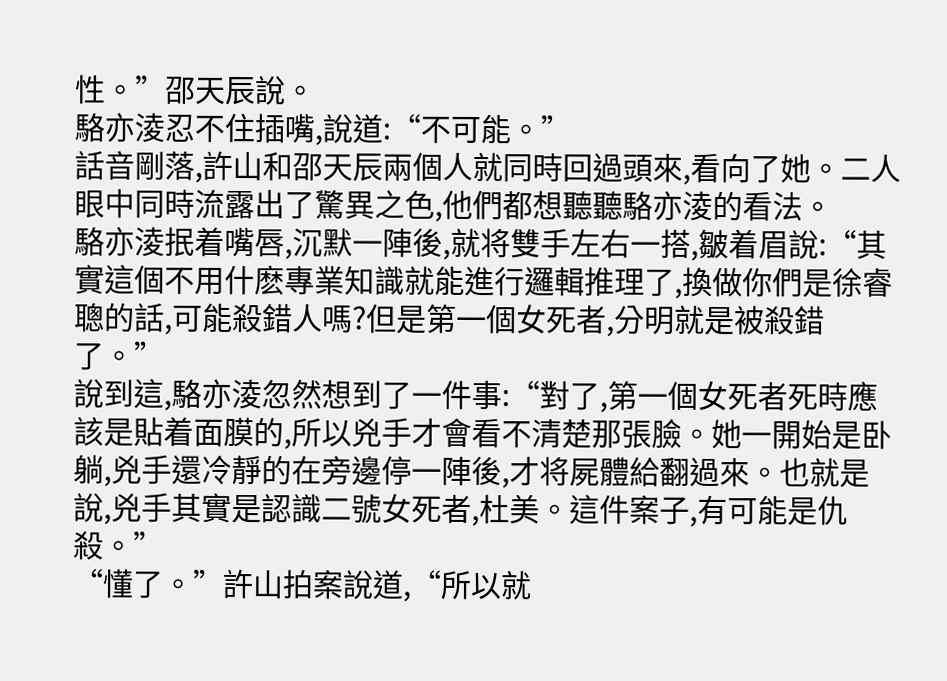性。”邵天辰說。
駱亦淩忍不住插嘴,說道:“不可能。”
話音剛落,許山和邵天辰兩個人就同時回過頭來,看向了她。二人眼中同時流露出了驚異之色,他們都想聽聽駱亦淩的看法。
駱亦淩抿着嘴唇,沉默一陣後,就将雙手左右一搭,皺着眉說:“其實這個不用什麽專業知識就能進行邏輯推理了,換做你們是徐睿聰的話,可能殺錯人嗎?但是第一個女死者,分明就是被殺錯了。”
說到這,駱亦淩忽然想到了一件事:“對了,第一個女死者死時應該是貼着面膜的,所以兇手才會看不清楚那張臉。她一開始是卧躺,兇手還冷靜的在旁邊停一陣後,才将屍體給翻過來。也就是說,兇手其實是認識二號女死者,杜美。這件案子,有可能是仇殺。”
“懂了。”許山拍案說道,“所以就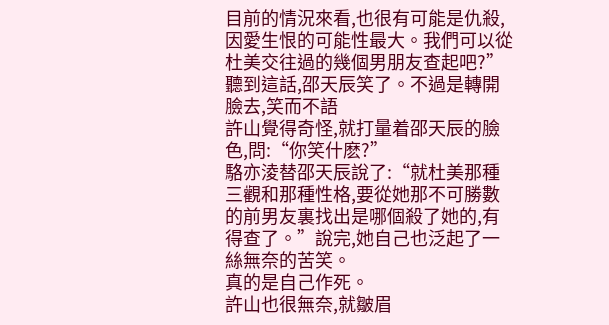目前的情況來看,也很有可能是仇殺,因愛生恨的可能性最大。我們可以從杜美交往過的幾個男朋友查起吧?”
聽到這話,邵天辰笑了。不過是轉開臉去,笑而不語
許山覺得奇怪,就打量着邵天辰的臉色,問:“你笑什麽?”
駱亦淩替邵天辰說了:“就杜美那種三觀和那種性格,要從她那不可勝數的前男友裏找出是哪個殺了她的,有得查了。”說完,她自己也泛起了一絲無奈的苦笑。
真的是自己作死。
許山也很無奈,就皺眉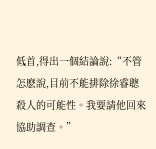低首,得出一個結論說:“不管怎麽說,目前不能排除徐睿聰殺人的可能性。我要請他回來協助調查。”